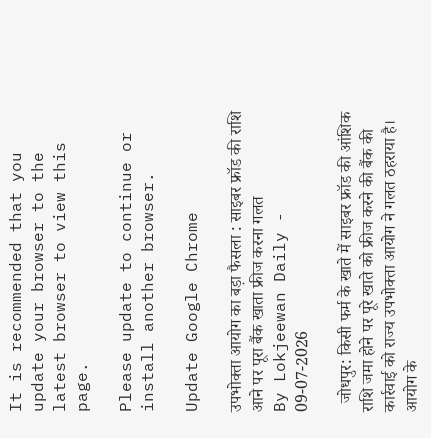It is recommended that you update your browser to the latest browser to view this page.

Please update to continue or install another browser.

Update Google Chrome

उपभोक्ता आयोग का बड़ा फैसला : साइबर फ्रॉड की राशि आने पर पूरा बैंक खाता फ्रीज करना गलत
By Lokjeewan Daily - 09-07-2026

  जोधपुर: किसी फर्म के खाते में साइबर फ्रॉड की आंशिक राशि जमा होने पर पूरे खाते को फ्रीज करने की बैंक की कार्रवाई को राज्य उपभोक्ता आयोग ने गलत ठहराया है। आयोग के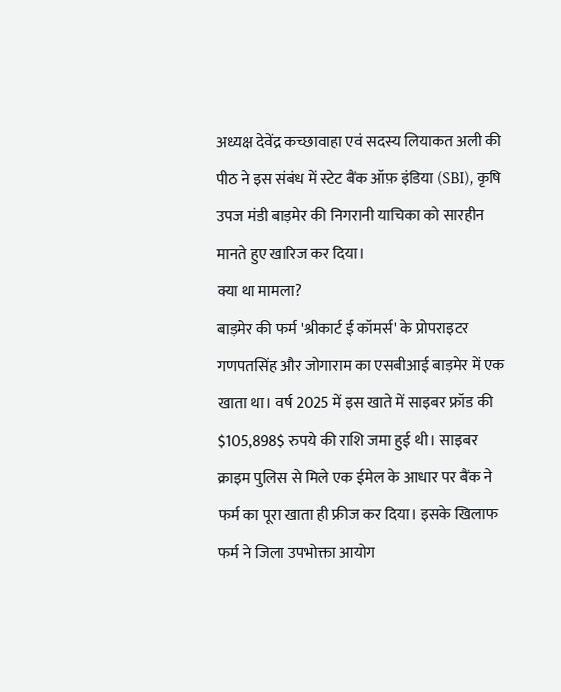अध्यक्ष देवेंद्र कच्छावाहा एवं सदस्य लियाकत अली की पीठ ने इस संबंध में स्टेट बैंक ऑफ़ इंडिया (SBI), कृषि उपज मंडी बाड़मेर की निगरानी याचिका को सारहीन मानते हुए खारिज कर दिया।
क्या था मामला?
बाड़मेर की फर्म 'श्रीकार्ट ई कॉमर्स' के प्रोपराइटर गणपतसिंह और जोगाराम का एसबीआई बाड़मेर में एक खाता था। वर्ष 2025 में इस खाते में साइबर फ्रॉड की $105,898$ रुपये की राशि जमा हुई थी। साइबर क्राइम पुलिस से मिले एक ईमेल के आधार पर बैंक ने फर्म का पूरा खाता ही फ्रीज कर दिया। इसके खिलाफ फर्म ने जिला उपभोक्ता आयोग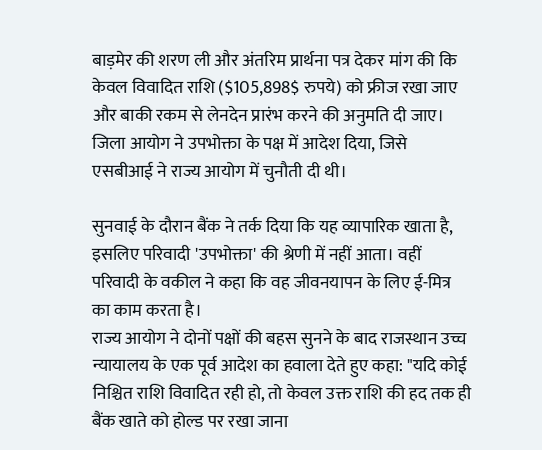बाड़मेर की शरण ली और अंतरिम प्रार्थना पत्र देकर मांग की कि केवल विवादित राशि ($105,898$ रुपये) को फ्रीज रखा जाए और बाकी रकम से लेनदेन प्रारंभ करने की अनुमति दी जाए। जिला आयोग ने उपभोक्ता के पक्ष में आदेश दिया, जिसे एसबीआई ने राज्य आयोग में चुनौती दी थी।

सुनवाई के दौरान बैंक ने तर्क दिया कि यह व्यापारिक खाता है, इसलिए परिवादी 'उपभोक्ता' की श्रेणी में नहीं आता। वहीं परिवादी के वकील ने कहा कि वह जीवनयापन के लिए ई-मित्र का काम करता है।
राज्य आयोग ने दोनों पक्षों की बहस सुनने के बाद राजस्थान उच्च न्यायालय के एक पूर्व आदेश का हवाला देते हुए कहा: "यदि कोई निश्चित राशि विवादित रही हो, तो केवल उक्त राशि की हद तक ही बैंक खाते को होल्ड पर रखा जाना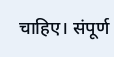चाहिए। संपूर्ण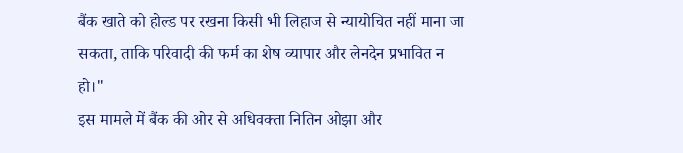बैंक खाते को होल्ड पर रखना किसी भी लिहाज से न्यायोचित नहीं माना जा सकता, ताकि परिवादी की फर्म का शेष व्यापार और लेनदेन प्रभावित न हो।"
इस मामले में बैंक की ओर से अधिवक्ता नितिन ओझा और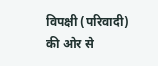विपक्षी (परिवादी) की ओर से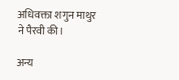अधिवक्ता शगुन माथुर ने पैरवी की।

अन्य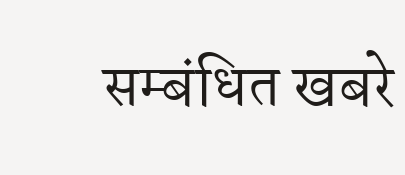सम्बंधित खबरे